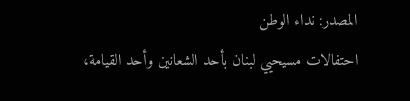المصدر: نداء الوطن
احتفالات مسيحيي لبنان بأحد الشعانين وأحد القيامة،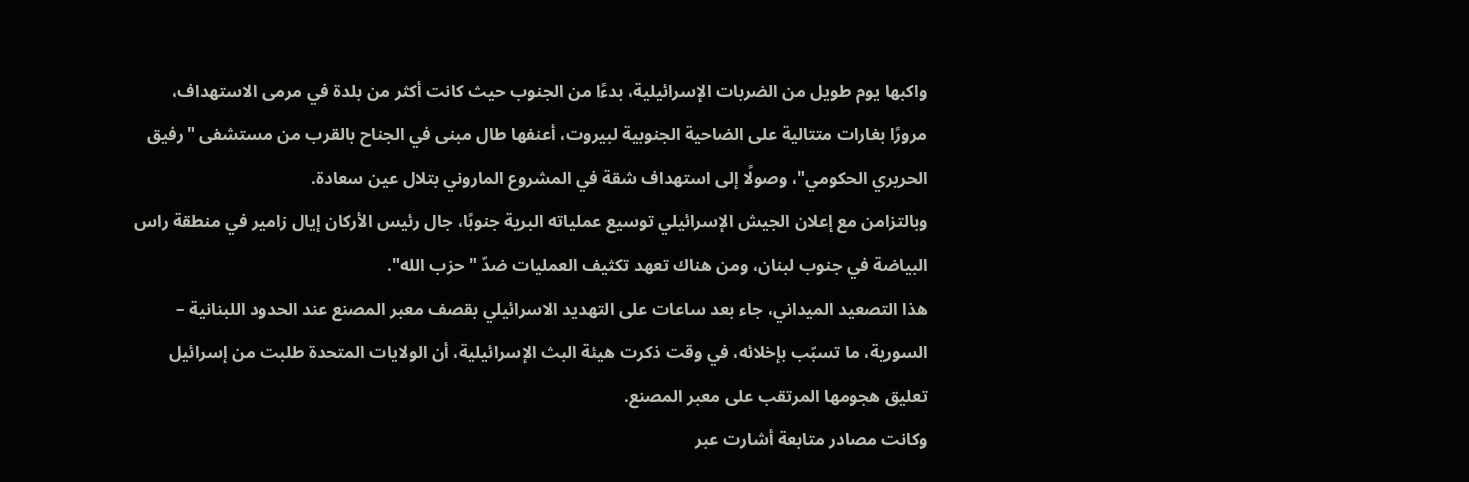واكبها يوم طويل من الضربات الإسرائيلية، بدءًا من الجنوب حيث كانت أكثر من بلدة في مرمى الاستهداف، مرورًا بغارات متتالية على الضاحية الجنوبية لبيروت، أعنفها طال مبنى في الجناح بالقرب من مستشفى "رفيق الحريري الحكومي"، وصولًا إلى استهداف شقة في المشروع الماروني بتلال عين سعادة.
وبالتزامن مع إعلان الجيش الإسرائيلي توسيع عملياته البرية جنوبًا، جال رئيس الأركان إيال زامير في منطقة راس البياضة في جنوب لبنان، ومن هناك تعهد تكثيف العمليات ضدّ "حزب الله".
هذا التصعيد الميداني، جاء بعد ساعات على التهديد الاسرائيلي بقصف معبر المصنع عند الحدود اللبنانية – السورية، ما تسبّب بإخلائه، في وقت ذكرت هيئة البث الإسرائيلية، أن الولايات المتحدة طلبت من إسرائيل تعليق هجومها المرتقب على معبر المصنع.
وكانت مصادر متابعة أشارت عبر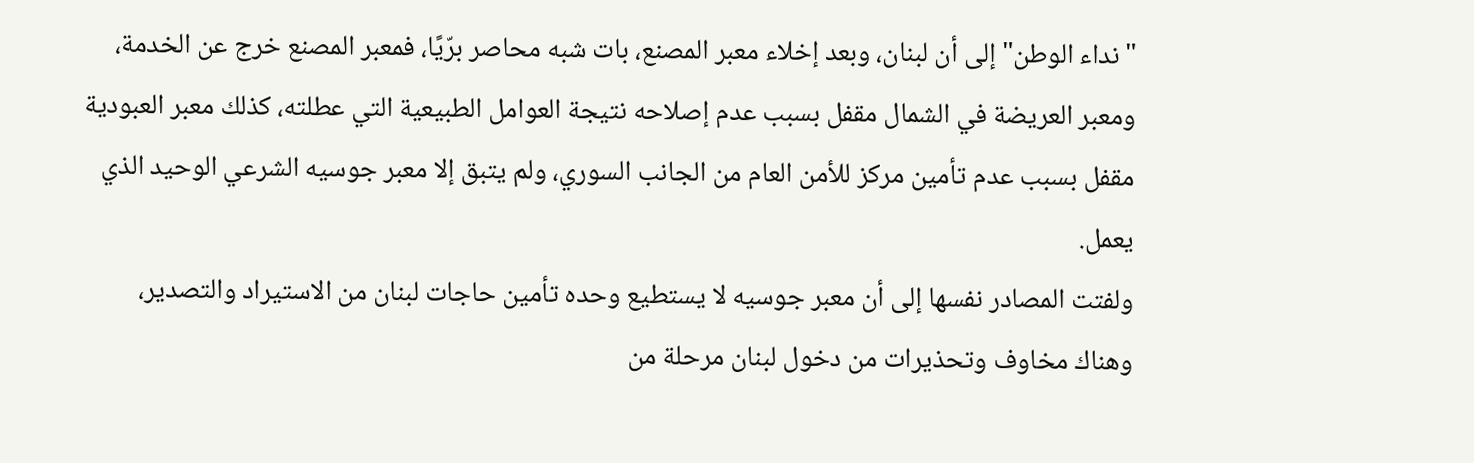"نداء الوطن" إلى أن لبنان، وبعد إخلاء معبر المصنع، بات شبه محاصر برّيًا، فمعبر المصنع خرج عن الخدمة، ومعبر العريضة في الشمال مقفل بسبب عدم إصلاحه نتيجة العوامل الطبيعية التي عطلته، كذلك معبر العبودية مقفل بسبب عدم تأمين مركز للأمن العام من الجانب السوري، ولم يتبق إلا معبر جوسيه الشرعي الوحيد الذي يعمل.
ولفتت المصادر نفسها إلى أن معبر جوسيه لا يستطيع وحده تأمين حاجات لبنان من الاستيراد والتصدير، وهناك مخاوف وتحذيرات من دخول لبنان مرحلة من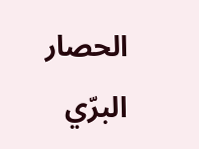الحصار البرّي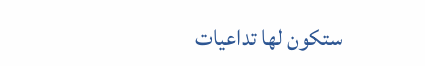ستكون لها تداعيات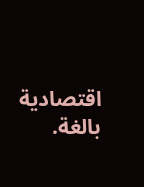اقتصادية بالغة.